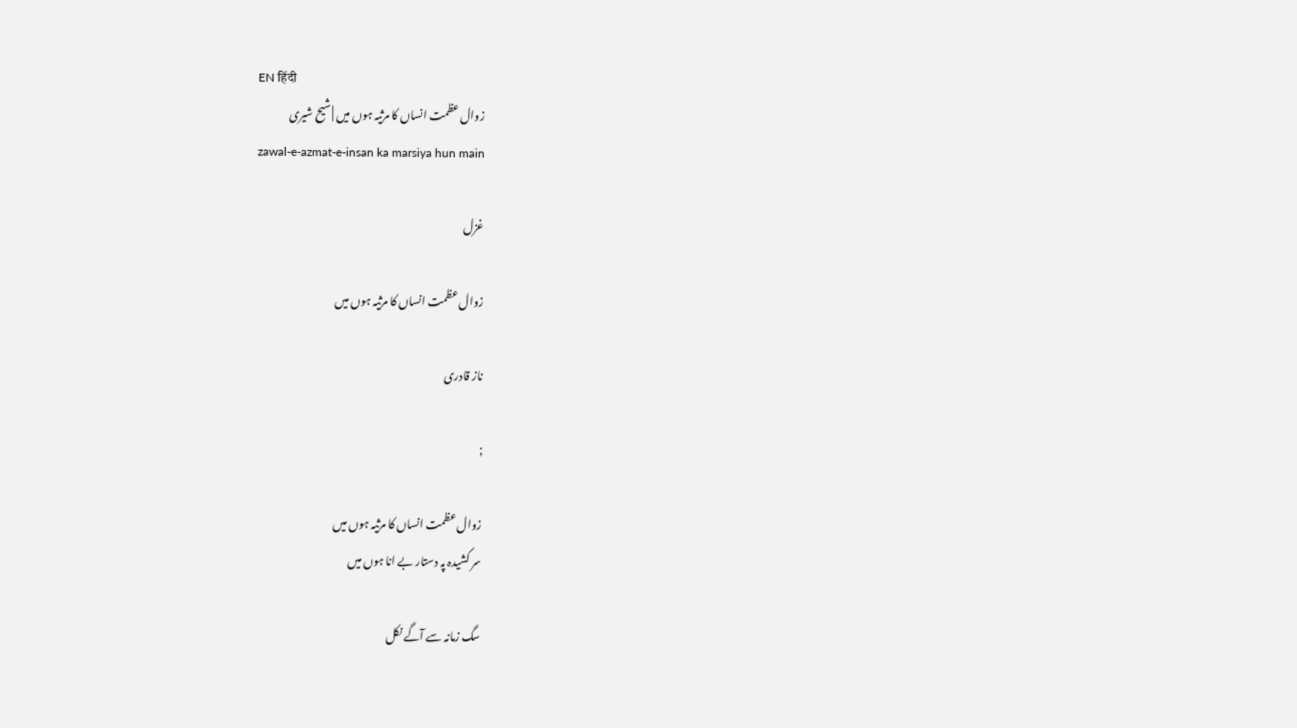EN हिंदी
زوال عظمت انساں کا مرثیہ ہوں میں | شیح شیری
zawal-e-azmat-e-insan ka marsiya hun main

غزل

زوال عظمت انساں کا مرثیہ ہوں میں

ناز قادری

;

زوال عظمت انساں کا مرثیہ ہوں میں
سر کشیدہ پہ دستار بے انا ہوں میں

سگ زمانہ سے آگے نکل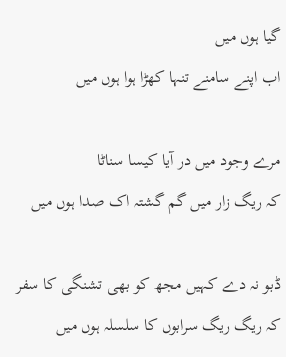گیا ہوں میں
اب اپنے سامنے تنہا کھڑا ہوا ہوں میں

مرے وجود میں در آیا کیسا سناٹا
کہ ریگ زار میں گم گشتہ اک صدا ہوں میں

ڈبو نہ دے کہیں مجھ کو بھی تشنگی کا سفر
کہ ریگ ریگ سرابوں کا سلسلہ ہوں میں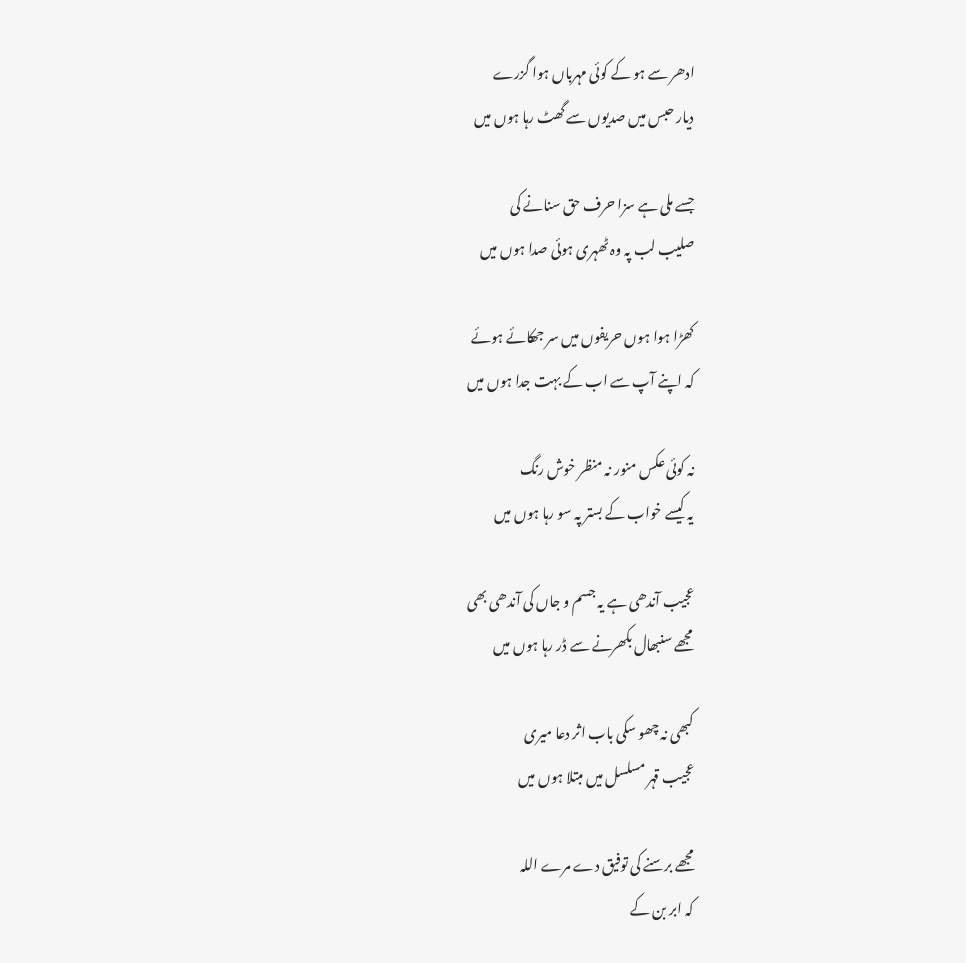ادھر سے ہو کے کوئی مہرباں ہوا گزرے
دیار حبس میں صدیوں سے گھٹ رہا ہوں میں

جسے ملی ہے سزا حرف حق سنانے کی
صلیب لب پہ وہ ٹھہری ہوئی صدا ہوں میں

کھڑا ہوا ہوں حریفوں میں سر جھکائے ہوئے
کہ اپنے آپ سے اب کے بہت جدا ہوں میں

نہ کوئی عکس منور نہ منظر خوش رنگ
یہ کیسے خواب کے بستر پہ سو رہا ہوں میں

عجیب آندھی ہے یہ جسم و جاں کی آندھی بھی
مجھے سنبھال بکھرنے سے ڈر رہا ہوں میں

کبھی نہ چھو سکی باب اثر دعا میری
عجیب قہر مسلسل میں مبتلا ہوں میں

مجھے برسنے کی توفیق دے مرے اللہ
کہ ابر بن کے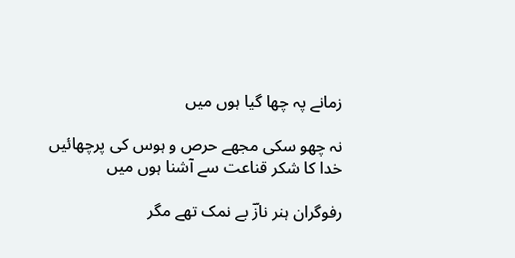زمانے پہ چھا گیا ہوں میں

نہ چھو سکی مجھے حرص و ہوس کی پرچھائیں
خدا کا شکر قناعت سے آشنا ہوں میں

رفوگران ہنر نازؔ بے نمک تھے مگر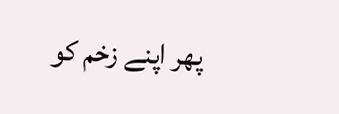پھر اپنے زخم کو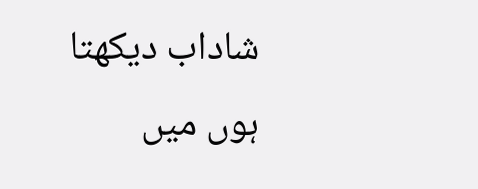شاداب دیکھتا ہوں میں